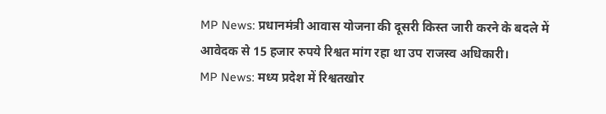MP News: प्रधानमंत्री आवास योजना की दूसरी किस्त जारी करने के बदले में आवेदक से 15 हजार रुपये रिश्वत मांग रहा था उप राजस्व अधिकारी।
MP News: मध्य प्रदेश में रिश्वतखोर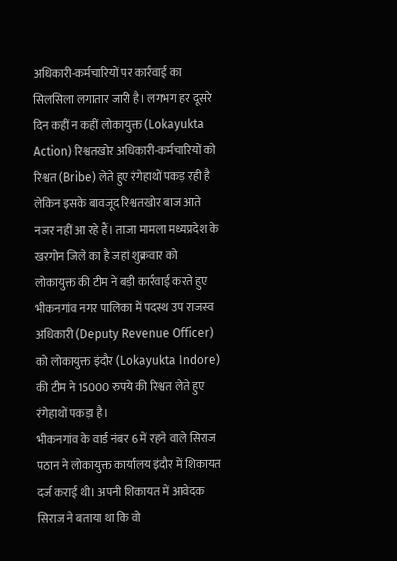अधिकारी-कर्मचारियों पर कार्रवाई का सिलसिला लगातार जारी है। लगभग हर दूसरे दिन कहीं न कहीं लोकायुक्त (Lokayukta Action) रिश्वतखोर अधिकारी-कर्मचारियों को रिश्वत (Bribe) लेते हुए रंगेहाथों पकड़ रही है लेकिन इसके बावजूद रिश्वतखोर बाज आते नजर नहीं आ रहे हैं। ताजा मामला मध्यप्रदेश के खरगोन जिले का है जहां शुक्रवार को लोकायुक्त की टीम ने बड़ी कार्रवाई करते हुए भीकनगांव नगर पालिका में पदस्थ उप राजस्व अधिकारी (Deputy Revenue Officer) को लोकायुक्त इंदौर (Lokayukta Indore) की टीम ने 15000 रुपये की रिश्वत लेते हुए रंगेहाथों पकड़ा है।
भीकनगांव के वार्ड नंबर 6 में रहने वाले सिराज पठान ने लोकायुक्त कार्यालय इंदौर में शिकायत दर्ज कराई थी। अपनी शिकायत में आवेदक सिराज ने बताया था कि वो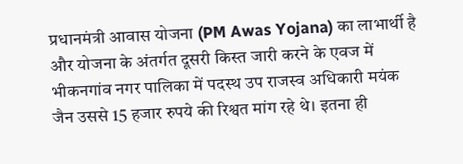प्रधानमंत्री आवास योजना (PM Awas Yojana) का लाभार्थी है और योजना के अंतर्गत दूसरी किस्त जारी करने के एवज में भीकनगांव नगर पालिका में पदस्थ उप राजस्व अधिकारी मयंक जैन उससे 15 हजार रुपये की रिश्वत मांग रहे थे। इतना ही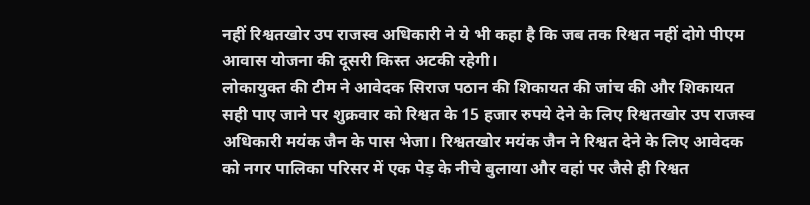नहीं रिश्वतखोर उप राजस्व अधिकारी ने ये भी कहा है कि जब तक रिश्वत नहीं दोगे पीएम आवास योजना की दूसरी किस्त अटकी रहेगी।
लोकायुक्त की टीम ने आवेदक सिराज पठान की शिकायत की जांच की और शिकायत सही पाए जाने पर शुक्रवार को रिश्वत के 15 हजार रुपये देने के लिए रिश्वतखोर उप राजस्व अधिकारी मयंक जैन के पास भेजा। रिश्वतखोर मयंक जैन ने रिश्वत देने के लिए आवेदक को नगर पालिका परिसर में एक पेड़ के नीचे बुलाया और वहां पर जैसे ही रिश्वत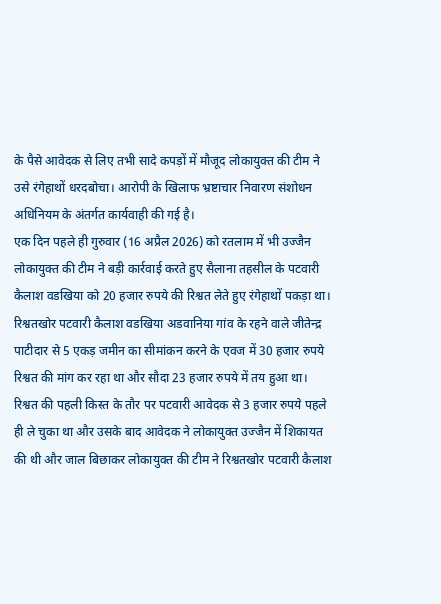के पैसे आवेदक से लिए तभी सादे कपड़ों में मौजूद लोकायुक्त की टीम ने उसे रंगेहाथों धरदबोचा। आरोपी के खिलाफ भ्रष्टाचार निवारण संशोधन अधिनियम के अंतर्गत कार्यवाही की गई है।
एक दिन पहले ही गुरुवार (16 अप्रैल 2026) को रतलाम में भी उज्जैन लोकायुक्त की टीम ने बड़ी कार्रवाई करते हुए सैलाना तहसील के पटवारी कैलाश वडखिया को 20 हजार रुपये की रिश्वत लेते हुए रंगेहाथों पकड़ा था। रिश्वतखोर पटवारी कैलाश वडखिया अडवानिया गांव के रहने वाले जीतेन्द्र पाटीदार से 5 एकड़ जमीन का सीमांकन करने के एवज में 30 हजार रुपये रिश्वत की मांग कर रहा था और सौदा 23 हजार रुपये में तय हुआ था। रिश्वत की पहली किस्त के तौर पर पटवारी आवेदक से 3 हजार रुपये पहले ही ले चुका था और उसके बाद आवेदक ने लोकायुक्त उज्जैन में शिकायत की थी और जाल बिछाकर लोकायुक्त की टीम ने रिश्वतखोर पटवारी कैलाश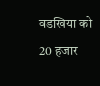वडखिया को 20 हजार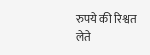रुपये की रिश्वत लेते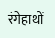रंगेहाथों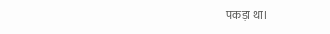पकड़ा था।